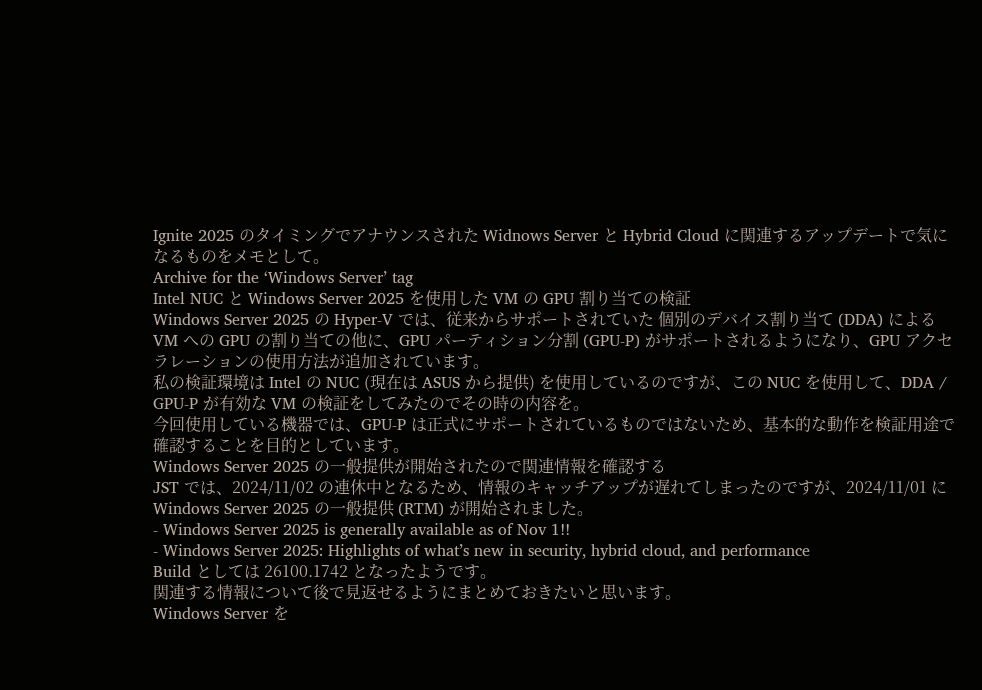Ignite 2025 のタイミングでアナウンスされた Widnows Server と Hybrid Cloud に関連するアップデートで気になるものをメモとして。
Archive for the ‘Windows Server’ tag
Intel NUC と Windows Server 2025 を使用した VM の GPU 割り当ての検証
Windows Server 2025 の Hyper-V では、従来からサポートされていた 個別のデバイス割り当て (DDA) による VM への GPU の割り当ての他に、GPU パーティション分割 (GPU-P) がサポートされるようになり、GPU アクセラレーションの使用方法が追加されています。
私の検証環境は Intel の NUC (現在は ASUS から提供) を使用しているのですが、この NUC を使用して、DDA / GPU-P が有効な VM の検証をしてみたのでその時の内容を。
今回使用している機器では、GPU-P は正式にサポートされているものではないため、基本的な動作を検証用途で確認することを目的としています。
Windows Server 2025 の一般提供が開始されたので関連情報を確認する
JST では、2024/11/02 の連休中となるため、情報のキャッチアップが遅れてしまったのですが、2024/11/01 に Windows Server 2025 の一般提供 (RTM) が開始されました。
- Windows Server 2025 is generally available as of Nov 1!!
- Windows Server 2025: Highlights of what’s new in security, hybrid cloud, and performance
Build としては 26100.1742 となったようです。
関連する情報について後で見返せるようにまとめておきたいと思います。
Windows Server を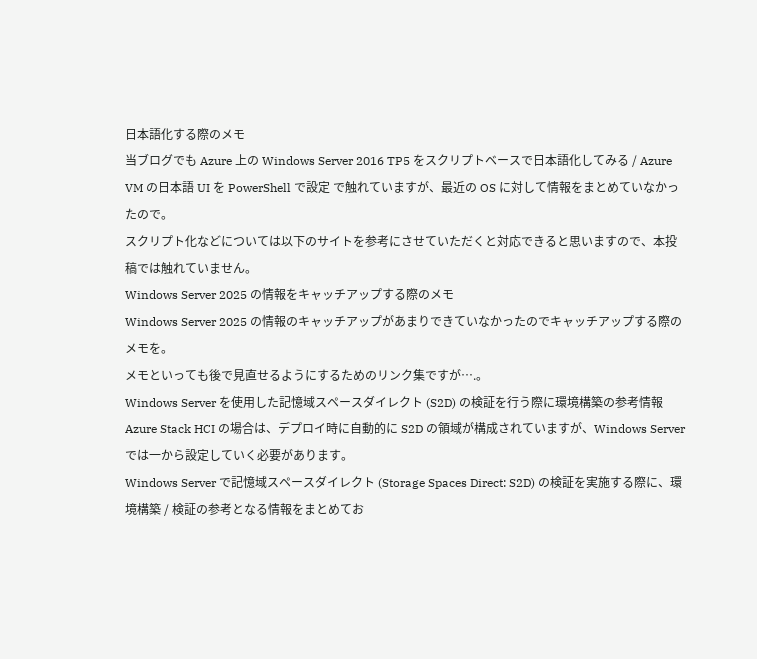日本語化する際のメモ
当ブログでも Azure 上の Windows Server 2016 TP5 をスクリプトベースで日本語化してみる / Azure VM の日本語 UI を PowerShell で設定 で触れていますが、最近の OS に対して情報をまとめていなかったので。
スクリプト化などについては以下のサイトを参考にさせていただくと対応できると思いますので、本投稿では触れていません。
Windows Server 2025 の情報をキャッチアップする際のメモ
Windows Server 2025 の情報のキャッチアップがあまりできていなかったのでキャッチアップする際のメモを。
メモといっても後で見直せるようにするためのリンク集ですが….。
Windows Server を使用した記憶域スペースダイレクト (S2D) の検証を行う際に環境構築の参考情報
Azure Stack HCI の場合は、デプロイ時に自動的に S2D の領域が構成されていますが、Windows Server では一から設定していく必要があります。
Windows Server で記憶域スペースダイレクト (Storage Spaces Direct: S2D) の検証を実施する際に、環境構築 / 検証の参考となる情報をまとめてお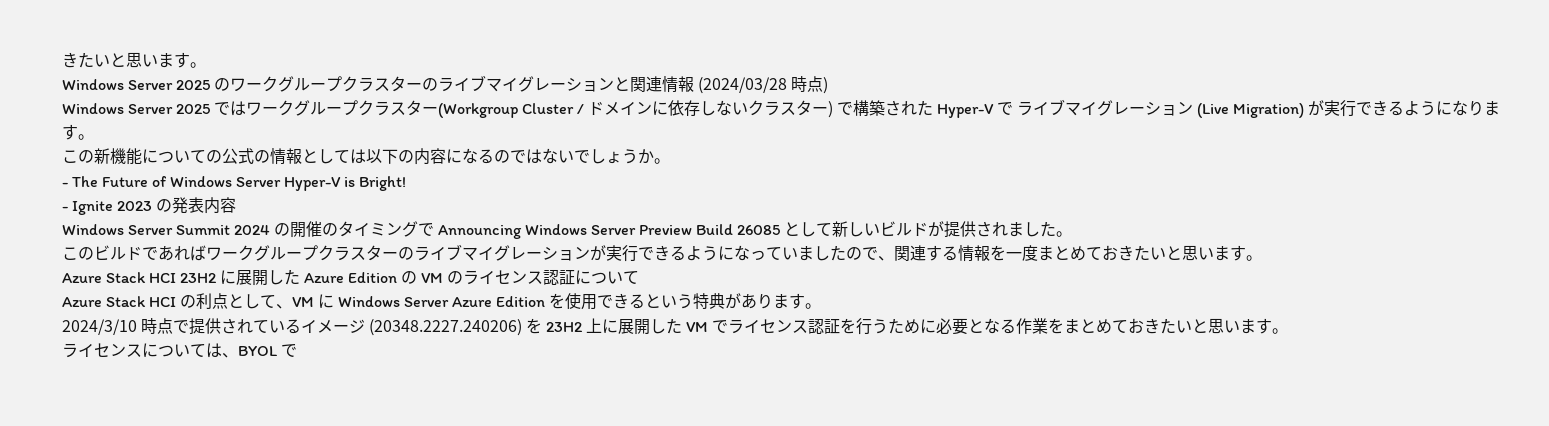きたいと思います。
Windows Server 2025 のワークグループクラスターのライブマイグレーションと関連情報 (2024/03/28 時点)
Windows Server 2025 ではワークグループクラスター(Workgroup Cluster / ドメインに依存しないクラスター) で構築された Hyper-V で ライブマイグレーション (Live Migration) が実行できるようになります。
この新機能についての公式の情報としては以下の内容になるのではないでしょうか。
- The Future of Windows Server Hyper-V is Bright!
- Ignite 2023 の発表内容
Windows Server Summit 2024 の開催のタイミングで Announcing Windows Server Preview Build 26085 として新しいビルドが提供されました。
このビルドであればワークグループクラスターのライブマイグレーションが実行できるようになっていましたので、関連する情報を一度まとめておきたいと思います。
Azure Stack HCI 23H2 に展開した Azure Edition の VM のライセンス認証について
Azure Stack HCI の利点として、VM に Windows Server Azure Edition を使用できるという特典があります。
2024/3/10 時点で提供されているイメージ (20348.2227.240206) を 23H2 上に展開した VM でライセンス認証を行うために必要となる作業をまとめておきたいと思います。
ライセンスについては、BYOL で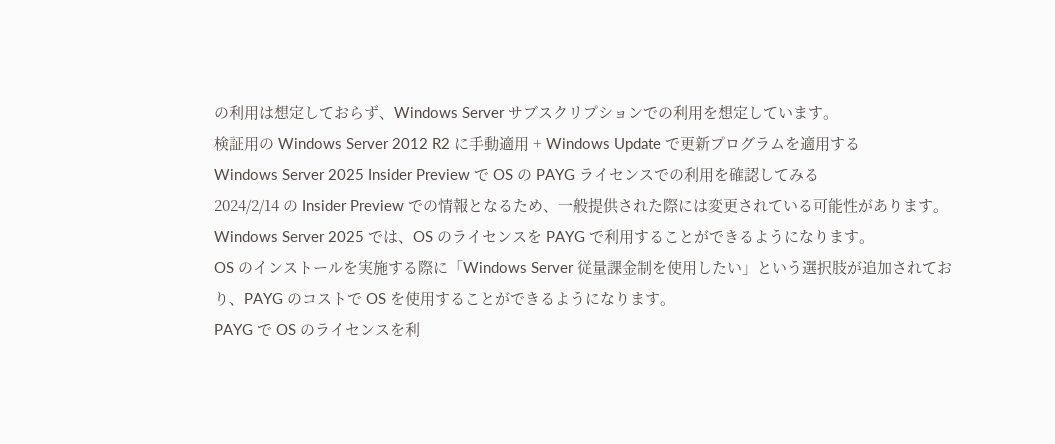の利用は想定しておらず、Windows Server サブスクリプションでの利用を想定しています。
検証用の Windows Server 2012 R2 に手動適用 + Windows Update で更新プログラムを適用する
Windows Server 2025 Insider Preview で OS の PAYG ライセンスでの利用を確認してみる
2024/2/14 の Insider Preview での情報となるため、一般提供された際には変更されている可能性があります。
Windows Server 2025 では、OS のライセンスを PAYG で利用することができるようになります。
OS のインストールを実施する際に「Windows Server 従量課金制を使用したい」という選択肢が追加されており、PAYG のコストで OS を使用することができるようになります。
PAYG で OS のライセンスを利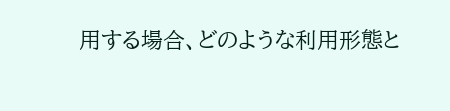用する場合、どのような利用形態と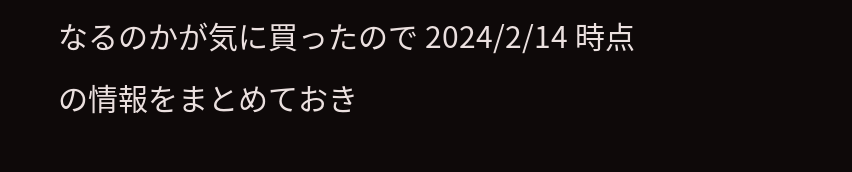なるのかが気に買ったので 2024/2/14 時点の情報をまとめておき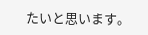たいと思います。